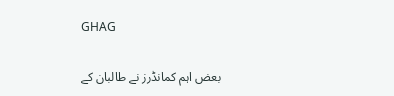GHAG

بعض اہم کمانڈرز نے طالبان کے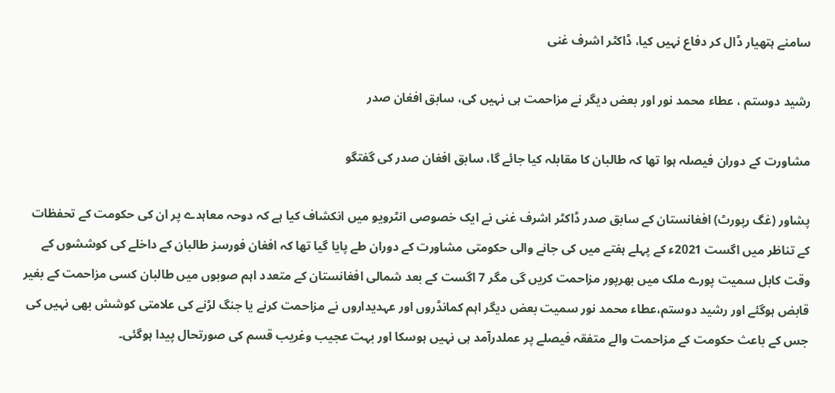سامنے ہتھیار ڈال کر دفاع نہیں کیا، ڈاکٹر اشرف غنی

رشید دوستم ، عطاء محمد نور اور بعض دیگر نے مزاحمت ہی نہیں کی، سابق افغان صدر

مشاورت کے دوران فیصلہ ہوا تھا کہ طالبان کا مقابلہ کیا جائے گا، سابق افغان صدر کی گفتگو

پشاور (غگ رپورٹ) افغانستان کے سابق صدر ڈاکٹر اشرف غنی نے ایک خصوصی انٹرویو میں انکشاف کیا ہے کہ دوحہ معاہدے پر ان کی حکومت کے تحفظات کے تناظر میں اگست 2021ء کے پہلے ہفتے میں کی جانے والی حکومتی مشاورت کے دوران طے پایا گیا تھا کہ افغان فورسز طالبان کے داخلے کی کوششوں کے وقت کابل سمیت پورے ملک میں بھرپور مزاحمت کریں گی مگر 7 اگست کے بعد شمالی افغانستان کے متعدد اہم صوبوں میں طالبان کسی مزاحمت کے بغیر قابض ہوگئے اور رشید دوستم،عطاء محمد نور سمیت بعض دیگر اہم کمانڈروں اور عہدیداروں نے مزاحمت کرنے یا جنگ لڑنے کی علامتی کوشش بھی نہیں کی جس کے باعث حکومت کے مزاحمت والے متفقہ فیصلے پر عملدرآمد ہی نہیں ہوسکا اور بہت عجیب وغریب قسم کی صورتحال پیدا ہوگئی۔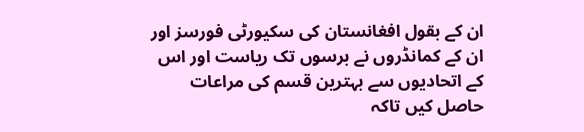ان کے بقول افغانستان کی سکیورٹی فورسز اور ان کے کمانڈروں نے برسوں تک ریاست اور اس کے اتحادیوں سے بہترین قسم کی مراعات حاصل کیں تاکہ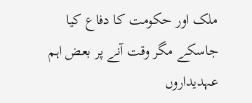ملک اور حکومت کا دفاع کیا جاسکے مگر وقت آنے پر بعض اہم عہدیداروں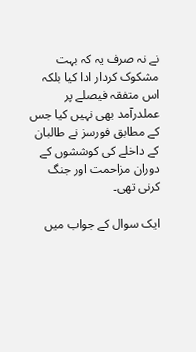نے نہ صرف یہ کہ بہت مشکوک کردار ادا کیا بلکہ اس متفقہ فیصلے پر عملدرآمد بھی نہیں کیا جس کے مطابق فورسز نے طالبان کے داخلے کی کوششوں کے دوران مزاحمت اور جنگ کرنی تھی۔

ایک سوال کے جواب میں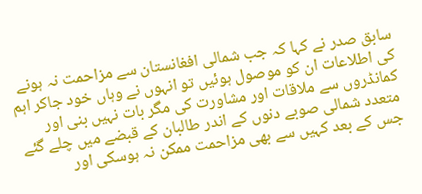سابق صدر نے کہا کہ جب شمالی افغانستان سے مزاحمت نہ ہونے کی اطلاعات ان کو موصول ہوئیں تو انہوں نے وہاں خود جاکر اہم کمانڈروں سے ملاقات اور مشاورت کی مگر بات نہیں بنی اور متعدد شمالی صوبے دنوں کے اندر طالبان کے قبضے میں چلے گئے جس کے بعد کہیں سے بھی مزاحمت ممکن نہ ہوسکی اور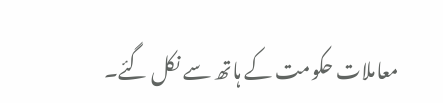معاملات حکومت کے ہاتھ سے نکل گئے۔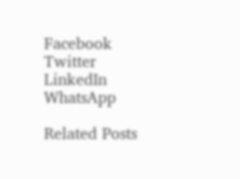Facebook
Twitter
LinkedIn
WhatsApp

Related Posts